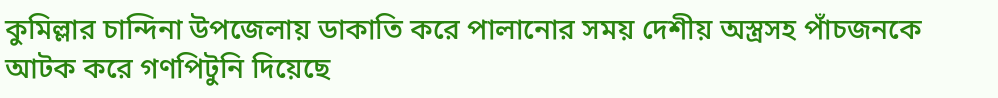কুমিল্লার চান্দিনা উপজেলায় ডাকাতি করে পালানোর সময় দেশীয় অস্ত্রসহ পাঁচজনকে আটক করে গণপিটুনি দিয়েছে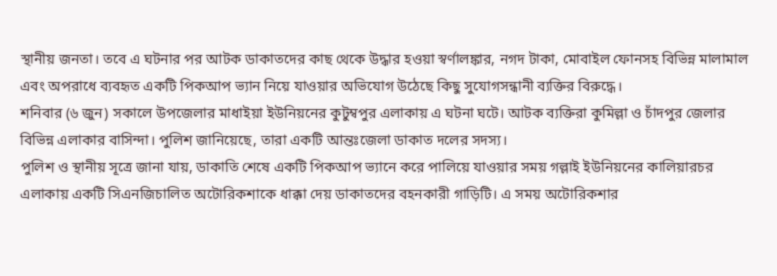স্থানীয় জনতা। তবে এ ঘটনার পর আটক ডাকাতদের কাছ থেকে উদ্ধার হওয়া স্বর্ণালঙ্কার, নগদ টাকা, মোবাইল ফোনসহ বিভিন্ন মালামাল এবং অপরাধে ব্যবহৃত একটি পিকআপ ভ্যান নিয়ে যাওয়ার অভিযোগ উঠেছে কিছু সুযোগসন্ধানী ব্যক্তির বিরুদ্ধে।
শনিবার (৬ জুন) সকালে উপজেলার মাধাইয়া ইউনিয়নের কুটুম্বপুর এলাকায় এ ঘটনা ঘটে। আটক ব্যক্তিরা কুমিল্লা ও চাঁদপুর জেলার বিভিন্ন এলাকার বাসিন্দা। পুলিশ জানিয়েছে, তারা একটি আন্তঃজেলা ডাকাত দলের সদস্য।
পুলিশ ও স্থানীয় সূত্রে জানা যায়, ডাকাতি শেষে একটি পিকআপ ভ্যানে করে পালিয়ে যাওয়ার সময় গল্লাই ইউনিয়নের কালিয়ারচর এলাকায় একটি সিএনজিচালিত অটোরিকশাকে ধাক্কা দেয় ডাকাতদের বহনকারী গাড়িটি। এ সময় অটোরিকশার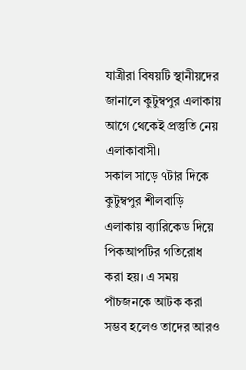যাত্রীরা বিষয়টি স্থানীয়দের জানালে কুটুম্বপুর এলাকায় আগে থেকেই প্রস্তুতি নেয় এলাকাবাসী।
সকাল সাড়ে ৭টার দিকে কুটুম্বপুর শীলবাড়ি এলাকায় ব্যারিকেড দিয়ে পিকআপটির গতিরোধ করা হয়। এ সময় পাঁচজনকে আটক করা সম্ভব হলেও তাদের আরও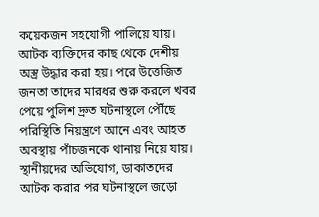কয়েকজন সহযোগী পালিয়ে যায়। আটক ব্যক্তিদের কাছ থেকে দেশীয় অস্ত্র উদ্ধার করা হয়। পরে উত্তেজিত জনতা তাদের মারধর শুরু করলে খবর পেয়ে পুলিশ দ্রুত ঘটনাস্থলে পৌঁছে পরিস্থিতি নিয়ন্ত্রণে আনে এবং আহত অবস্থায় পাঁচজনকে থানায় নিয়ে যায়।
স্থানীয়দের অভিযোগ, ডাকাতদের আটক করার পর ঘটনাস্থলে জড়ো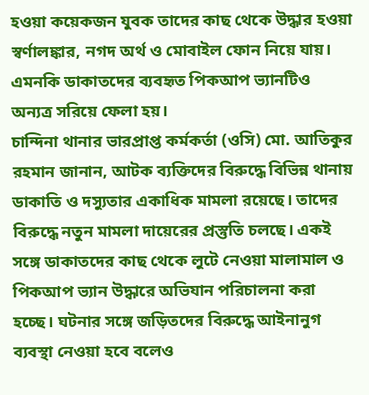হওয়া কয়েকজন যুবক তাদের কাছ থেকে উদ্ধার হওয়া স্বর্ণালঙ্কার, নগদ অর্থ ও মোবাইল ফোন নিয়ে যায়। এমনকি ডাকাতদের ব্যবহৃত পিকআপ ভ্যানটিও অন্যত্র সরিয়ে ফেলা হয়।
চান্দিনা থানার ভারপ্রাপ্ত কর্মকর্তা (ওসি) মো. আতিকুর রহমান জানান, আটক ব্যক্তিদের বিরুদ্ধে বিভিন্ন থানায় ডাকাতি ও দস্যুতার একাধিক মামলা রয়েছে। তাদের বিরুদ্ধে নতুন মামলা দায়েরের প্রস্তুতি চলছে। একই সঙ্গে ডাকাতদের কাছ থেকে লুটে নেওয়া মালামাল ও পিকআপ ভ্যান উদ্ধারে অভিযান পরিচালনা করা হচ্ছে। ঘটনার সঙ্গে জড়িতদের বিরুদ্ধে আইনানুগ ব্যবস্থা নেওয়া হবে বলেও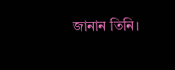জানান তিনি।